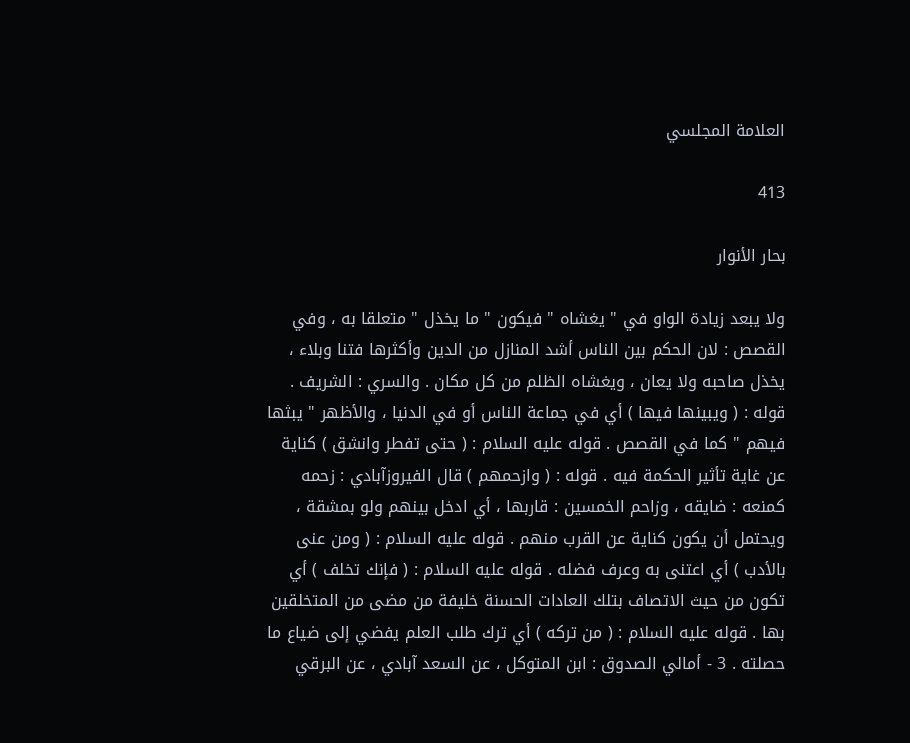العلامة المجلسي

413

بحار الأنوار

ولا يبعد زيادة الواو في " يغشاه " فيكون " ما يخذل " متعلقا به ، وفي القصص : لان الحكم بين الناس أشد المنازل من الدين وأكثرها فتنا وبلاء ، يخذل صاحبه ولا يعان ، ويغشاه الظلم من كل مكان . والسري : الشريف . قوله : ( ويبينها فيها ) أي في جماعة الناس أو في الدنيا ، والأظهر " يبثها فيهم " كما في القصص . قوله عليه السلام : ( حتى تفطر وانشق ) كناية عن غاية تأثير الحكمة فيه . قوله : ( وازحمهم ) قال الفيروزآبادي : زحمه كمنعه : ضايقه ، وزاحم الخمسين : قاربها ، أي ادخل بينهم ولو بمشقة ، ويحتمل أن يكون كناية عن القرب منهم . قوله عليه السلام : ( ومن عنى بالأدب ) أي اعتنى به وعرف فضله . قوله عليه السلام : ( فإنك تخلف ) أي تكون من حيث الاتصاف بتلك العادات الحسنة خليفة من مضى من المتخلقين بها . قوله عليه السلام : ( من تركه ) أي ترك طلب العلم يفضي إلى ضياع ما حصلته . 3 - أمالي الصدوق : ابن المتوكل ، عن السعد آبادي ، عن البرقي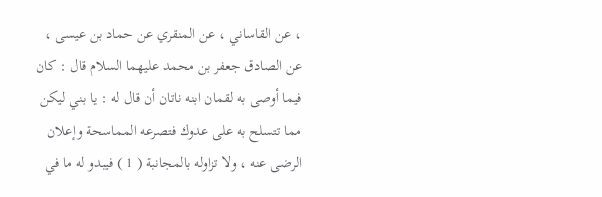، عن القاساني ، عن المنقري عن حماد بن عيسى ، عن الصادق جعفر بن محمد عليهما السلام قال : كان فيما أوصى به لقمان ابنه ناتان أن قال له : يا بني ليكن مما تتسلح به على عدوك فتصرعه المماسحة وإعلان الرضى عنه ، ولا تزاوله بالمجانبة ( 1 ) فيبدو له ما في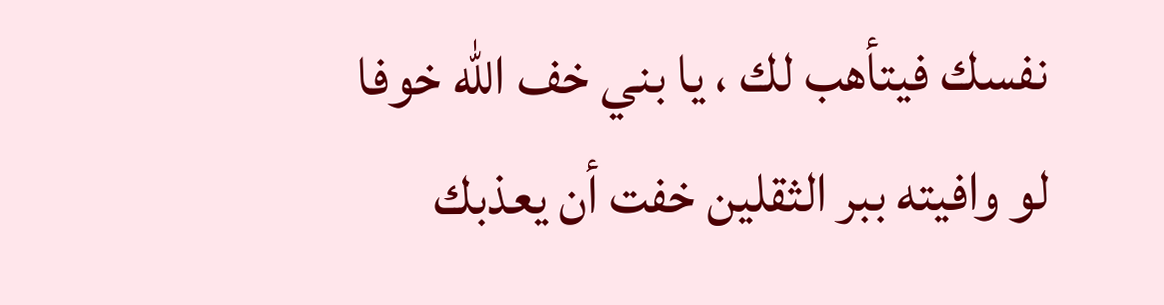نفسك فيتأهب لك ، يا بني خف الله خوفا لو وافيته ببر الثقلين خفت أن يعذبك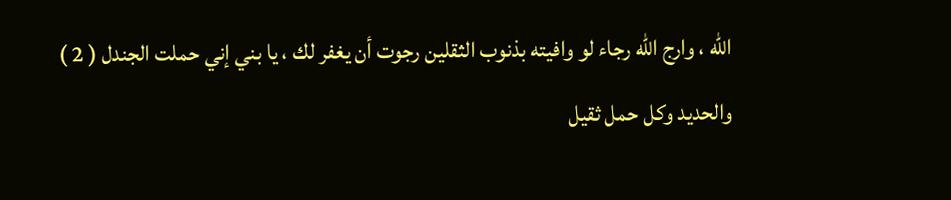الله ، وارج الله رجاء لو وافيته بذنوب الثقلين رجوت أن يغفر لك ، يا بني إني حملت الجندل ( 2 ) والحديد وكل حمل ثقيل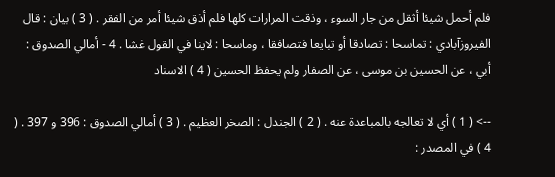فلم أحمل شيئا أثقل من جار السوء ، وذقت المرارات كلها فلم أذق شيئا أمر من الفقر . ( 3 ) بيان : قال الفيروزآبادي : تماسحا : تصادقا أو تبايعا فتصافقا ، وماسحا : لاينا في القول غشا . 4 - أمالي الصدوق : أبي ، عن الحسين بن موسى ، عن الصفار ولم يحفظ الحسين ( 4 ) الاسناد

--> ( 1 ) أي لا تعالجه بالمباعدة عنه . ( 2 ) الجندل : الصخر العظيم . ( 3 ) أمالي الصدوق : 396 و 397 . ( 4 ) في المصدر :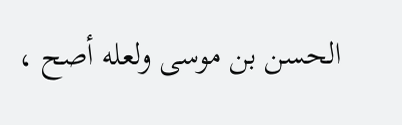الحسن بن موسى ولعله أصح ،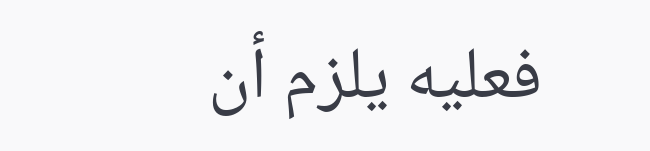فعليه يلزم أن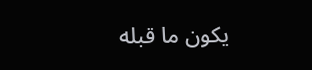يكون ما قبله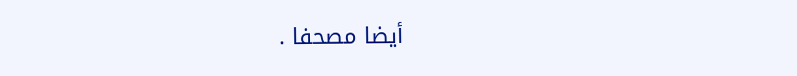أيضا مصحفا .